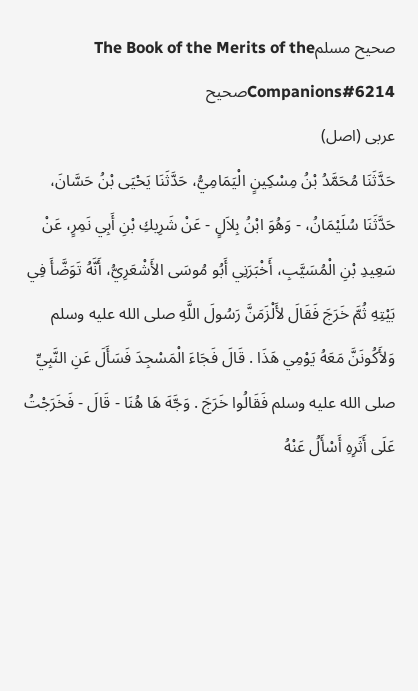صحیح مسلمThe Book of the Merits of the Companions#6214صحیح
عربی (اصل)
حَدَّثَنَا مُحَمَّدُ بْنُ مِسْكِينٍ الْيَمَامِيُّ، حَدَّثَنَا يَحْيَى بْنُ حَسَّانَ، حَدَّثَنَا سُلَيْمَانُ، - وَهُوَ ابْنُ بِلاَلٍ - عَنْ شَرِيكِ بْنِ أَبِي نَمِرٍ، عَنْ سَعِيدِ بْنِ الْمُسَيَّبِ، أَخْبَرَنِي أَبُو مُوسَى الأَشْعَرِيُّ، أَنَّهُ تَوَضَّأَ فِي بَيْتِهِ ثُمَّ خَرَجَ فَقَالَ لأَلْزَمَنَّ رَسُولَ اللَّهِ صلى الله عليه وسلم وَلأَكُونَنَّ مَعَهُ يَوْمِي هَذَا . قَالَ فَجَاءَ الْمَسْجِدَ فَسَأَلَ عَنِ النَّبِيِّ صلى الله عليه وسلم فَقَالُوا خَرَجَ . وَجَّهَ هَا هُنَا - قَالَ - فَخَرَجْتُ عَلَى أَثَرِهِ أَسْأَلُ عَنْهُ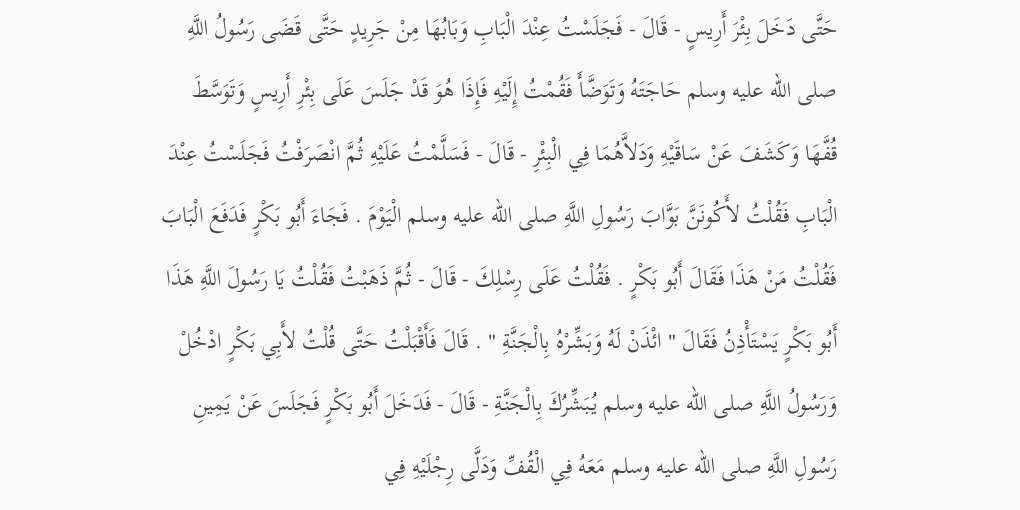حَتَّى دَخَلَ بِئْرَ أَرِيسٍ - قَالَ - فَجَلَسْتُ عِنْدَ الْبَابِ وَبَابُهَا مِنْ جَرِيدٍ حَتَّى قَضَى رَسُولُ اللَّهِ صلى الله عليه وسلم حَاجَتَهُ وَتَوَضَّأَ فَقُمْتُ إِلَيْهِ فَإِذَا هُوَ قَدْ جَلَسَ عَلَى بِئْرِ أَرِيسٍ وَتَوَسَّطَ قُفَّهَا وَكَشَفَ عَنْ سَاقَيْهِ وَدَلاَّهُمَا فِي الْبِئْرِ - قَالَ - فَسَلَّمْتُ عَلَيْهِ ثُمَّ انْصَرَفْتُ فَجَلَسْتُ عِنْدَ الْبَابِ فَقُلْتُ لأَكُونَنَّ بَوَّابَ رَسُولِ اللَّهِ صلى الله عليه وسلم الْيَوْمَ . فَجَاءَ أَبُو بَكْرٍ فَدَفَعَ الْبَابَ فَقُلْتُ مَنْ هَذَا فَقَالَ أَبُو بَكْرٍ . فَقُلْتُ عَلَى رِسْلِكَ - قَالَ - ثُمَّ ذَهَبْتُ فَقُلْتُ يَا رَسُولَ اللَّهِ هَذَا أَبُو بَكْرٍ يَسْتَأْذِنُ فَقَالَ " ائْذَنْ لَهُ وَبَشِّرْهُ بِالْجَنَّةِ " . قَالَ فَأَقْبَلْتُ حَتَّى قُلْتُ لأَبِي بَكْرٍ ادْخُلْ وَرَسُولُ اللَّهِ صلى الله عليه وسلم يُبَشِّرُكَ بِالْجَنَّةِ - قَالَ - فَدَخَلَ أَبُو بَكْرٍ فَجَلَسَ عَنْ يَمِينِ رَسُولِ اللَّهِ صلى الله عليه وسلم مَعَهُ فِي الْقُفِّ وَدَلَّى رِجْلَيْهِ فِي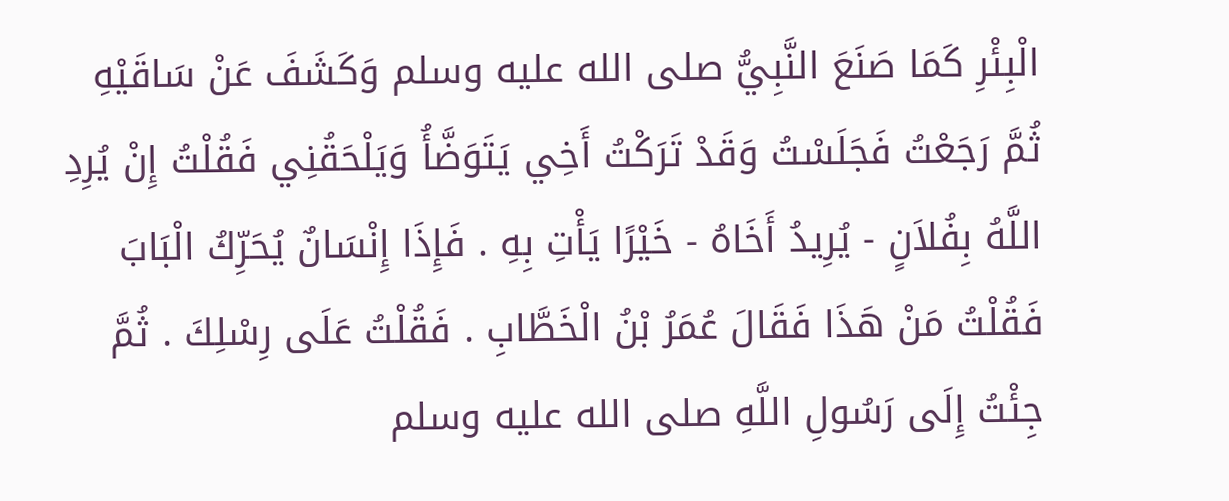الْبِئْرِ كَمَا صَنَعَ النَّبِيُّ صلى الله عليه وسلم وَكَشَفَ عَنْ سَاقَيْهِ ثُمَّ رَجَعْتُ فَجَلَسْتُ وَقَدْ تَرَكْتُ أَخِي يَتَوَضَّأُ وَيَلْحَقُنِي فَقُلْتُ إِنْ يُرِدِ اللَّهُ بِفُلاَنٍ - يُرِيدُ أَخَاهُ - خَيْرًا يَأْتِ بِهِ . فَإِذَا إِنْسَانٌ يُحَرِّكُ الْبَابَ فَقُلْتُ مَنْ هَذَا فَقَالَ عُمَرُ بْنُ الْخَطَّابِ . فَقُلْتُ عَلَى رِسْلِكَ . ثُمَّ جِئْتُ إِلَى رَسُولِ اللَّهِ صلى الله عليه وسلم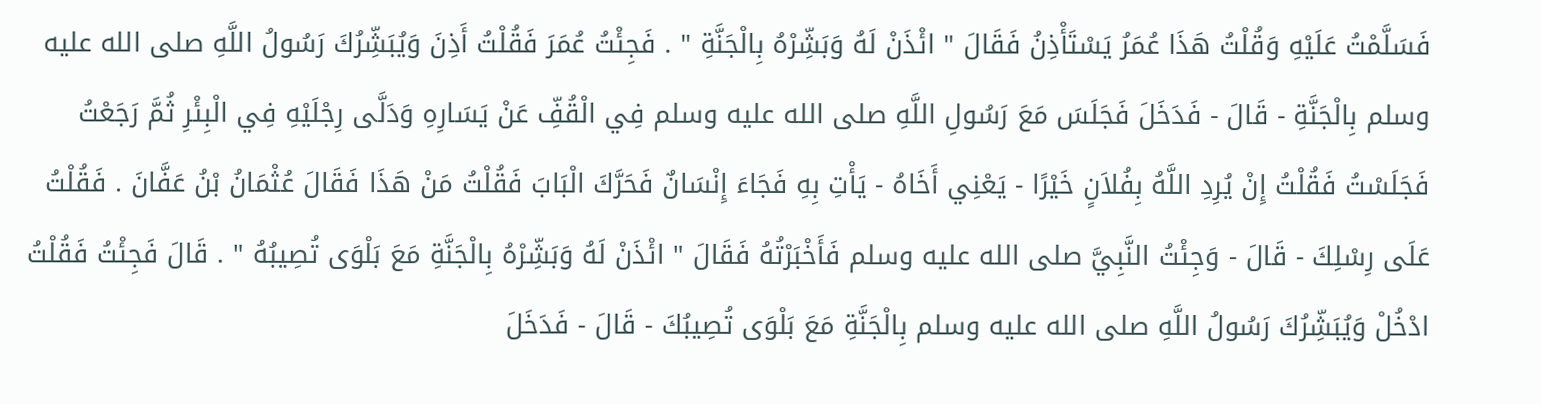فَسَلَّمْتُ عَلَيْهِ وَقُلْتُ هَذَا عُمَرُ يَسْتَأْذِنُ فَقَالَ " ائْذَنْ لَهُ وَبَشِّرْهُ بِالْجَنَّةِ " . فَجِئْتُ عُمَرَ فَقُلْتُ أَذِنَ وَيُبَشِّرُكَ رَسُولُ اللَّهِ صلى الله عليه وسلم بِالْجَنَّةِ - قَالَ - فَدَخَلَ فَجَلَسَ مَعَ رَسُولِ اللَّهِ صلى الله عليه وسلم فِي الْقُفِّ عَنْ يَسَارِهِ وَدَلَّى رِجْلَيْهِ فِي الْبِئْرِ ثُمَّ رَجَعْتُ فَجَلَسْتُ فَقُلْتُ إِنْ يُرِدِ اللَّهُ بِفُلاَنٍ خَيْرًا - يَعْنِي أَخَاهُ - يَأْتِ بِهِ فَجَاءَ إِنْسَانٌ فَحَرَّكَ الْبَابَ فَقُلْتُ مَنْ هَذَا فَقَالَ عُثْمَانُ بْنُ عَفَّانَ . فَقُلْتُ عَلَى رِسْلِكَ - قَالَ - وَجِئْتُ النَّبِيَّ صلى الله عليه وسلم فَأَخْبَرْتُهُ فَقَالَ " ائْذَنْ لَهُ وَبَشِّرْهُ بِالْجَنَّةِ مَعَ بَلْوَى تُصِيبُهُ " . قَالَ فَجِئْتُ فَقُلْتُ ادْخُلْ وَيُبَشِّرُكَ رَسُولُ اللَّهِ صلى الله عليه وسلم بِالْجَنَّةِ مَعَ بَلْوَى تُصِيبُكَ - قَالَ - فَدَخَلَ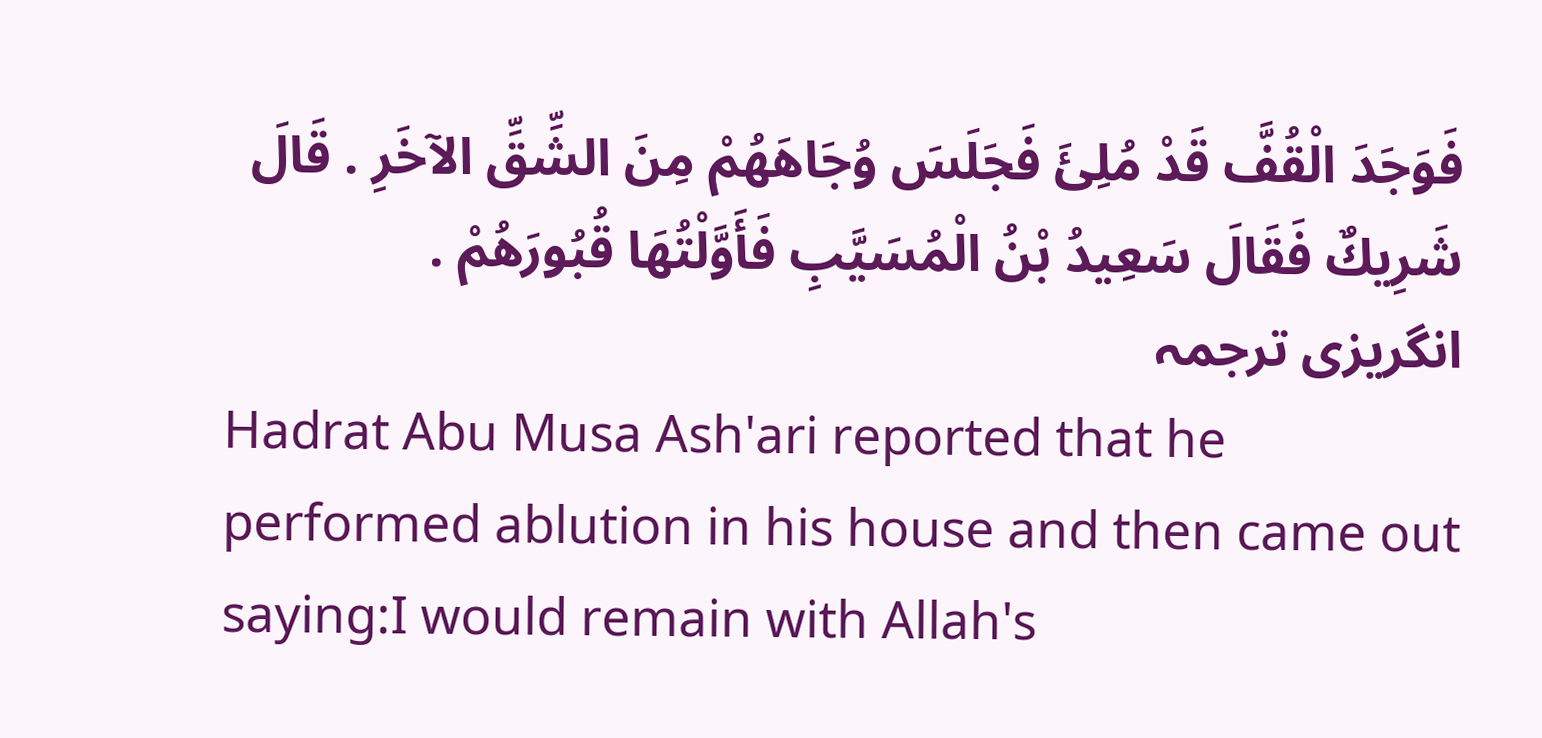فَوَجَدَ الْقُفَّ قَدْ مُلِئَ فَجَلَسَ وُجَاهَهُمْ مِنَ الشِّقِّ الآخَرِ . قَالَ شَرِيكٌ فَقَالَ سَعِيدُ بْنُ الْمُسَيَّبِ فَأَوَّلْتُهَا قُبُورَهُمْ .
انگریزی ترجمہ
Hadrat Abu Musa Ash'ari reported that he performed ablution in his house and then came out saying:I would remain with Allah's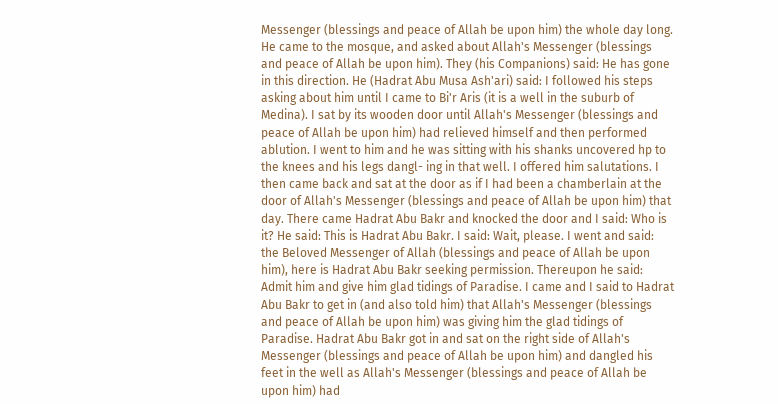Messenger (blessings and peace of Allah be upon him) the whole day long. He came to the mosque, and asked about Allah's Messenger (blessings and peace of Allah be upon him). They (his Companions) said: He has gone in this direction. He (Hadrat Abu Musa Ash'ari) said: I followed his steps asking about him until I came to Bi'r Aris (it is a well in the suburb of Medina). I sat by its wooden door until Allah's Messenger (blessings and peace of Allah be upon him) had relieved himself and then performed ablution. I went to him and he was sitting with his shanks uncovered hp to the knees and his legs dangl- ing in that well. I offered him salutations. I then came back and sat at the door as if I had been a chamberlain at the door of Allah's Messenger (blessings and peace of Allah be upon him) that day. There came Hadrat Abu Bakr and knocked the door and I said: Who is it? He said: This is Hadrat Abu Bakr. I said: Wait, please. I went and said: the Beloved Messenger of Allah (blessings and peace of Allah be upon him), here is Hadrat Abu Bakr seeking permission. Thereupon he said: Admit him and give him glad tidings of Paradise. I came and I said to Hadrat Abu Bakr to get in (and also told him) that Allah's Messenger (blessings and peace of Allah be upon him) was giving him the glad tidings of Paradise. Hadrat Abu Bakr got in and sat on the right side of Allah's Messenger (blessings and peace of Allah be upon him) and dangled his feet in the well as Allah's Messenger (blessings and peace of Allah be upon him) had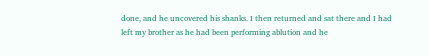done, and he uncovered his shanks. I then returned and sat there and I had left my brother as he had been performing ablution and he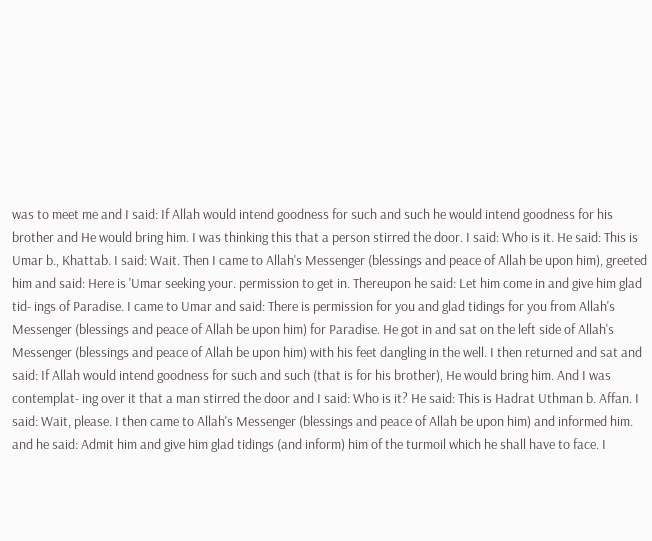was to meet me and I said: If Allah would intend goodness for such and such he would intend goodness for his brother and He would bring him. I was thinking this that a person stirred the door. I said: Who is it. He said: This is Umar b., Khattab. I said: Wait. Then I came to Allah's Messenger (blessings and peace of Allah be upon him), greeted him and said: Here is 'Umar seeking your. permission to get in. Thereupon he said: Let him come in and give him glad tid- ings of Paradise. I came to Umar and said: There is permission for you and glad tidings for you from Allah's Messenger (blessings and peace of Allah be upon him) for Paradise. He got in and sat on the left side of Allah's Messenger (blessings and peace of Allah be upon him) with his feet dangling in the well. I then returned and sat and said: If Allah would intend goodness for such and such (that is for his brother), He would bring him. And I was contemplat- ing over it that a man stirred the door and I said: Who is it? He said: This is Hadrat Uthman b. Affan. I said: Wait, please. I then came to Allah's Messenger (blessings and peace of Allah be upon him) and informed him. and he said: Admit him and give him glad tidings (and inform) him of the turmoil which he shall have to face. I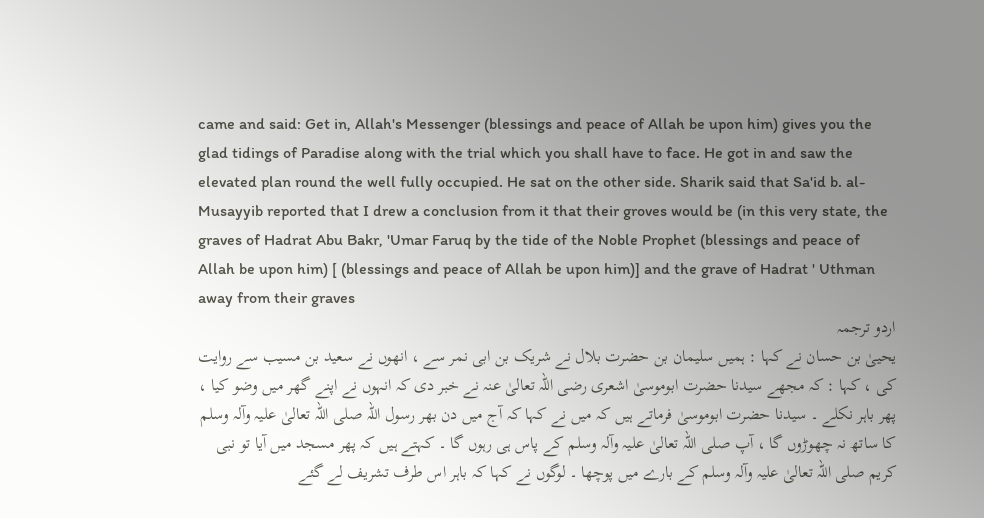came and said: Get in, Allah's Messenger (blessings and peace of Allah be upon him) gives you the glad tidings of Paradise along with the trial which you shall have to face. He got in and saw the elevated plan round the well fully occupied. He sat on the other side. Sharik said that Sa'id b. al-Musayyib reported that I drew a conclusion from it that their groves would be (in this very state, the graves of Hadrat Abu Bakr, 'Umar Faruq by the tide of the Noble Prophet (blessings and peace of Allah be upon him) [ (blessings and peace of Allah be upon him)] and the grave of Hadrat ' Uthman away from their graves
اردو ترجمہ
یحییٰ بن حسان نے کہا : ہمیں سلیمان بن حضرت بلال نے شریک بن ابی نمر سے ، انھوں نے سعید بن مسیب سے روایت کی ، کہا : کہ مجھے سیدنا حضرت ابوموسیٰ اشعری رضی اللہ تعالیٰ عنہ نے خبر دی کہ انہوں نے اپنے گھر میں وضو کیا ، پھر باہر نکلے ۔ سیدنا حضرت ابوموسیٰ فرماتے ہیں کہ میں نے کہا کہ آج میں دن بھر رسول اللہ صلی اللہ تعالیٰ علیہ وآلہ وسلم کا ساتھ نہ چھوڑوں گا ، آپ صلی اللہ تعالیٰ علیہ وآلہ وسلم کے پاس ہی رہوں گا ۔ کہتے ہیں کہ پھر مسجد میں آیا تو نبی کریم صلی اللہ تعالیٰ علیہ وآلہ وسلم کے بارے میں پوچھا ۔ لوگوں نے کہا کہ باہر اس طرف تشریف لے گئے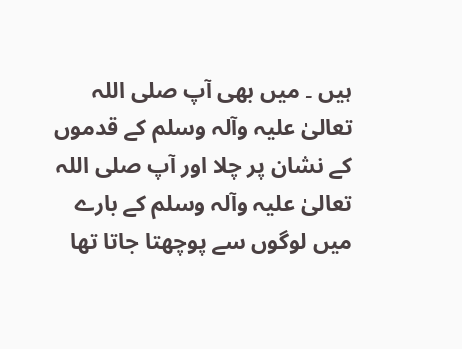ہیں ۔ میں بھی آپ صلی اللہ تعالیٰ علیہ وآلہ وسلم کے قدموں کے نشان پر چلا اور آپ صلی اللہ تعالیٰ علیہ وآلہ وسلم کے بارے میں لوگوں سے پوچھتا جاتا تھا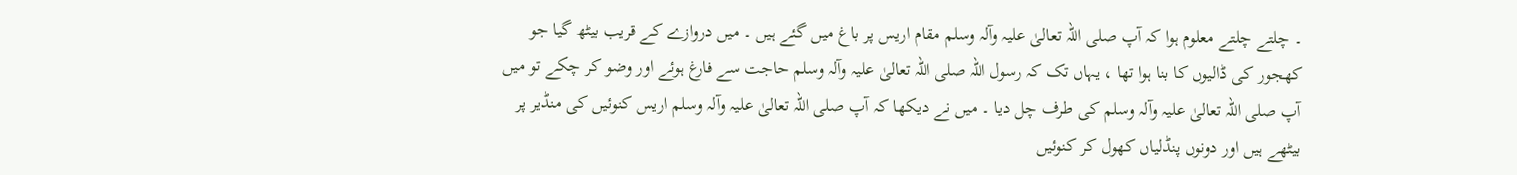۔ چلتے چلتے معلوم ہوا کہ آپ صلی اللہ تعالیٰ علیہ وآلہ وسلم مقام اریس پر باغ میں گئے ہیں ۔ میں دروازے کے قریب بیٹھ گیا جو کھجور کی ڈالیوں کا بنا ہوا تھا ، یہاں تک کہ رسول اللہ صلی اللہ تعالیٰ علیہ وآلہ وسلم حاجت سے فارغ ہوئے اور وضو کر چکے تو میں آپ صلی اللہ تعالیٰ علیہ وآلہ وسلم کی طرف چل دیا ۔ میں نے دیکھا کہ آپ صلی اللہ تعالیٰ علیہ وآلہ وسلم اریس کنوئیں کی منڈیر پر بیٹھے ہیں اور دونوں پنڈلیاں کھول کر کنوئیں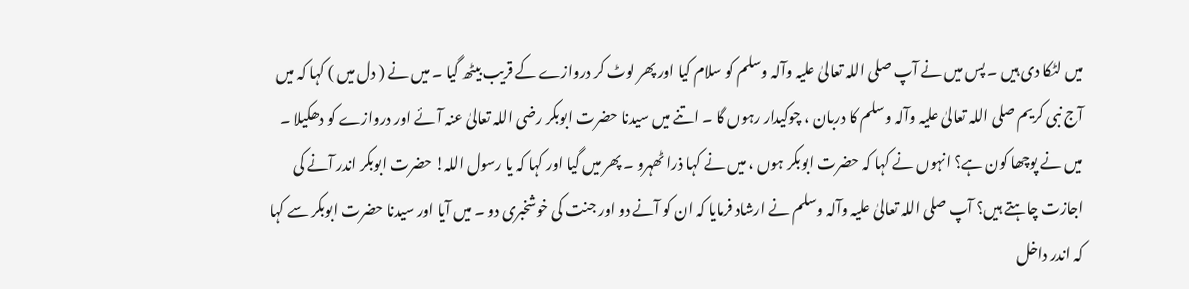میں لٹکا دی ہیں ۔ پس میں نے آپ صلی اللہ تعالیٰ علیہ وآلہ وسلم کو سلام کیا اور پھر لوٹ کر دروازے کے قریب بیٹھ گیا ۔ میں نے ( دل میں ) کہا کہ میں آج نبی کریم صلی اللہ تعالیٰ علیہ وآلہ وسلم کا دربان ، چوکیدار رہوں گا ۔ اتنے میں سیدنا حضرت ابوبکر رضی اللہ تعالیٰ عنہ آئے اور دروازے کو دھکیلا ۔ میں نے پوچھا کون ہے؟ انہوں نے کہا کہ حضرت ابوبکر ہوں ، میں نے کہا ذرا ٹھہرو ۔ پھر میں گیا اور کہا کہ یا رسول اللہ! حضرت ابوبکر اندر آنے کی اجازت چاہتے ہیں؟ آپ صلی اللہ تعالیٰ علیہ وآلہ وسلم نے ارشاد فرمایا کہ ان کو آنے دو اور جنت کی خوشخبری دو ۔ میں آیا اور سیدنا حضرت ابوبکر سے کہا کہ اندر داخل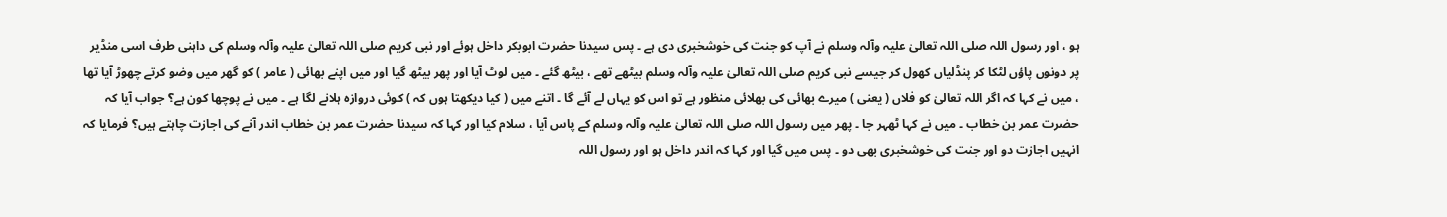ہو ، اور رسول اللہ صلی اللہ تعالیٰ علیہ وآلہ وسلم نے آپ کو جنت کی خوشخبری دی ہے ۔ پس سیدنا حضرت ابوبکر داخل ہوئے اور نبی کریم صلی اللہ تعالیٰ علیہ وآلہ وسلم کی داہنی طرف اسی منڈیر پر دونوں پاؤں لٹکا کر پنڈلیاں کھول کر جیسے نبی کریم صلی اللہ تعالیٰ علیہ وآلہ وسلم بیٹھے تھے ، بیٹھ گئے ۔ میں لوٹ آیا اور پھر بیٹھ گیا اور میں اپنے بھائی ( عامر ) کو گھر میں وضو کرتے چھوڑ آیا تھا ، میں نے کہا کہ اگر اللہ تعالیٰ کو فلاں ( یعنی ) میرے بھائی کی بھلائی منظور ہے تو اس کو یہاں لے آئے گا ۔ اتنے میں ( کیا دیکھتا ہوں کہ ) کوئی دروازہ ہلانے لگا ہے ۔ میں نے پوچھا کون ہے؟ جواب آیا کہ حضرت عمر بن خطاب ۔ میں نے کہا ٹھہر جا ۔ پھر میں رسول اللہ صلی اللہ تعالیٰ علیہ وآلہ وسلم کے پاس آیا ، سلام کیا اور کہا کہ سیدنا حضرت عمر بن خطاب اندر آنے کی اجازت چاہتے ہیں؟ فرمایا کہ انہیں اجازت دو اور جنت کی خوشخبری بھی دو ۔ پس میں گیا اور کہا کہ اندر داخل ہو اور رسول اللہ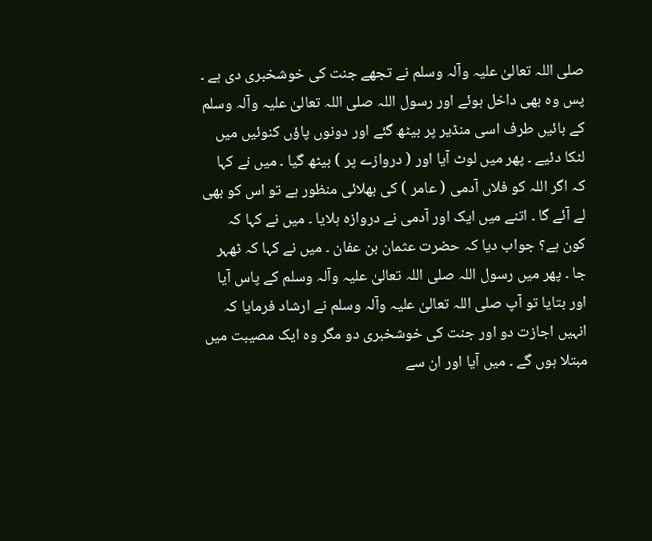صلی اللہ تعالیٰ علیہ وآلہ وسلم نے تجھے جنت کی خوشخبری دی ہے ۔ پس وہ بھی داخل ہوئے اور رسول اللہ صلی اللہ تعالیٰ علیہ وآلہ وسلم کے بائیں طرف اسی منڈیر پر بیٹھ گئے اور دونوں پاؤں کنوئیں میں لٹکا دئیے ۔ پھر میں لوٹ آیا اور ( دروازے پر ) بیٹھ گیا ۔ میں نے کہا کہ اگر اللہ کو فلاں آدمی ( عامر ) کی بھلائی منظور ہے تو اس کو بھی لے آئے گا ۔ اتنے میں ایک اور آدمی نے دروازہ ہلایا ۔ میں نے کہا کہ کون ہے؟ جواب دیا کہ حضرت عثمان بن عفان ۔ میں نے کہا کہ ٹھہر جا ۔ پھر میں رسول اللہ صلی اللہ تعالیٰ علیہ وآلہ وسلم کے پاس آیا اور بتایا تو آپ صلی اللہ تعالیٰ علیہ وآلہ وسلم نے ارشاد فرمایا کہ انہیں اجازت دو اور جنت کی خوشخبری دو مگر وہ ایک مصیبت میں مبتلا ہوں گے ۔ میں آیا اور ان سے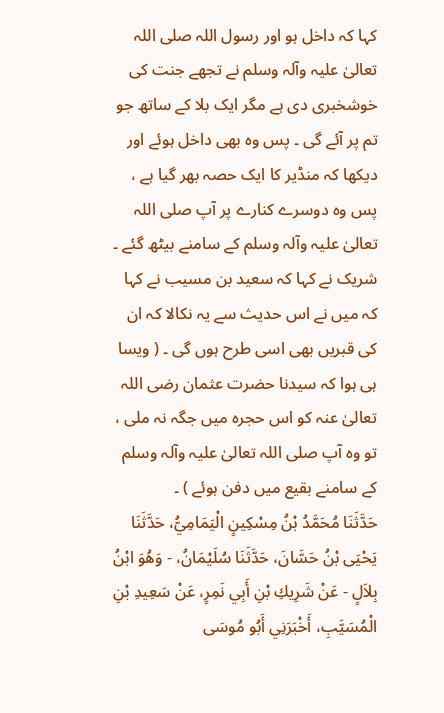کہا کہ داخل ہو اور رسول اللہ صلی اللہ تعالیٰ علیہ وآلہ وسلم نے تجھے جنت کی خوشخبری دی ہے مگر ایک بلا کے ساتھ جو تم پر آئے گی ۔ پس وہ بھی داخل ہوئے اور دیکھا کہ منڈیر کا ایک حصہ بھر گیا ہے ، پس وہ دوسرے کنارے پر آپ صلی اللہ تعالیٰ علیہ وآلہ وسلم کے سامنے بیٹھ گئے ۔ شریک نے کہا کہ سعید بن مسیب نے کہا کہ میں نے اس حدیث سے یہ نکالا کہ ان کی قبریں بھی اسی طرح ہوں گی ۔ ( ویسا ہی ہوا کہ سیدنا حضرت عثمان رضی اللہ تعالیٰ عنہ کو اس حجرہ میں جگہ نہ ملی ، تو وہ آپ صلی اللہ تعالیٰ علیہ وآلہ وسلم کے سامنے بقیع میں دفن ہوئے ) ۔
حَدَّثَنَا مُحَمَّدُ بْنُ مِسْكِينٍ الْيَمَامِيُّ، حَدَّثَنَا يَحْيَى بْنُ حَسَّانَ، حَدَّثَنَا سُلَيْمَانُ، - وَهُوَ ابْنُ بِلاَلٍ - عَنْ شَرِيكِ بْنِ أَبِي نَمِرٍ، عَنْ سَعِيدِ بْنِ الْمُسَيَّبِ، أَخْبَرَنِي أَبُو مُوسَى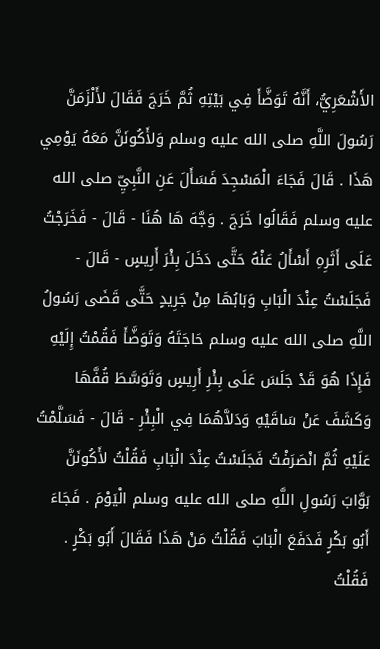الأَشْعَرِيُّ، أَنَّهُ تَوَضَّأَ فِي بَيْتِهِ ثُمَّ خَرَجَ فَقَالَ لأَلْزَمَنَّ رَسُولَ اللَّهِ صلى الله عليه وسلم وَلأَكُونَنَّ مَعَهُ يَوْمِي هَذَا . قَالَ فَجَاءَ الْمَسْجِدَ فَسَأَلَ عَنِ النَّبِيِّ صلى الله عليه وسلم فَقَالُوا خَرَجَ . وَجَّهَ هَا هُنَا - قَالَ - فَخَرَجْتُ عَلَى أَثَرِهِ أَسْأَلُ عَنْهُ حَتَّى دَخَلَ بِئْرَ أَرِيسٍ - قَالَ - فَجَلَسْتُ عِنْدَ الْبَابِ وَبَابُهَا مِنْ جَرِيدٍ حَتَّى قَضَى رَسُولُ اللَّهِ صلى الله عليه وسلم حَاجَتَهُ وَتَوَضَّأَ فَقُمْتُ إِلَيْهِ فَإِذَا هُوَ قَدْ جَلَسَ عَلَى بِئْرِ أَرِيسٍ وَتَوَسَّطَ قُفَّهَا وَكَشَفَ عَنْ سَاقَيْهِ وَدَلاَّهُمَا فِي الْبِئْرِ - قَالَ - فَسَلَّمْتُ عَلَيْهِ ثُمَّ انْصَرَفْتُ فَجَلَسْتُ عِنْدَ الْبَابِ فَقُلْتُ لأَكُونَنَّ بَوَّابَ رَسُولِ اللَّهِ صلى الله عليه وسلم الْيَوْمَ . فَجَاءَ أَبُو بَكْرٍ فَدَفَعَ الْبَابَ فَقُلْتُ مَنْ هَذَا فَقَالَ أَبُو بَكْرٍ . فَقُلْتُ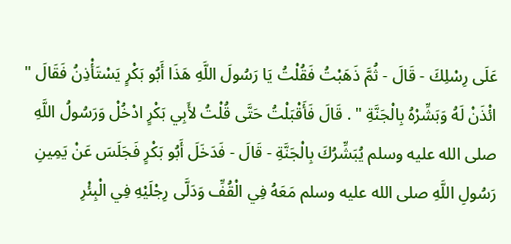عَلَى رِسْلِكَ - قَالَ - ثُمَّ ذَهَبْتُ فَقُلْتُ يَا رَسُولَ اللَّهِ هَذَا أَبُو بَكْرٍ يَسْتَأْذِنُ فَقَالَ " ائْذَنْ لَهُ وَبَشِّرْهُ بِالْجَنَّةِ " . قَالَ فَأَقْبَلْتُ حَتَّى قُلْتُ لأَبِي بَكْرٍ ادْخُلْ وَرَسُولُ اللَّهِ صلى الله عليه وسلم يُبَشِّرُكَ بِالْجَنَّةِ - قَالَ - فَدَخَلَ أَبُو بَكْرٍ فَجَلَسَ عَنْ يَمِينِ رَسُولِ اللَّهِ صلى الله عليه وسلم مَعَهُ فِي الْقُفِّ وَدَلَّى رِجْلَيْهِ فِي الْبِئْرِ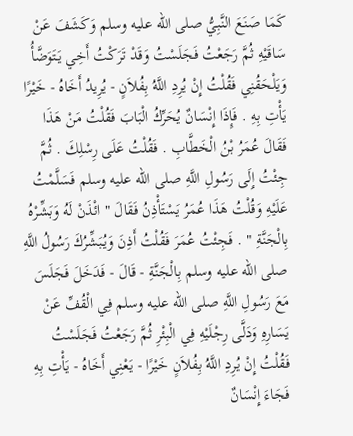كَمَا صَنَعَ النَّبِيُّ صلى الله عليه وسلم وَكَشَفَ عَنْ سَاقَيْهِ ثُمَّ رَجَعْتُ فَجَلَسْتُ وَقَدْ تَرَكْتُ أَخِي يَتَوَضَّأُ وَيَلْحَقُنِي فَقُلْتُ إِنْ يُرِدِ اللَّهُ بِفُلاَنٍ - يُرِيدُ أَخَاهُ - خَيْرًا يَأْتِ بِهِ . فَإِذَا إِنْسَانٌ يُحَرِّكُ الْبَابَ فَقُلْتُ مَنْ هَذَا فَقَالَ عُمَرُ بْنُ الْخَطَّابِ . فَقُلْتُ عَلَى رِسْلِكَ . ثُمَّ جِئْتُ إِلَى رَسُولِ اللَّهِ صلى الله عليه وسلم فَسَلَّمْتُ عَلَيْهِ وَقُلْتُ هَذَا عُمَرُ يَسْتَأْذِنُ فَقَالَ " ائْذَنْ لَهُ وَبَشِّرْهُ بِالْجَنَّةِ " . فَجِئْتُ عُمَرَ فَقُلْتُ أَذِنَ وَيُبَشِّرُكَ رَسُولُ اللَّهِ صلى الله عليه وسلم بِالْجَنَّةِ - قَالَ - فَدَخَلَ فَجَلَسَ مَعَ رَسُولِ اللَّهِ صلى الله عليه وسلم فِي الْقُفِّ عَنْ يَسَارِهِ وَدَلَّى رِجْلَيْهِ فِي الْبِئْرِ ثُمَّ رَجَعْتُ فَجَلَسْتُ فَقُلْتُ إِنْ يُرِدِ اللَّهُ بِفُلاَنٍ خَيْرًا - يَعْنِي أَخَاهُ - يَأْتِ بِهِ فَجَاءَ إِنْسَانٌ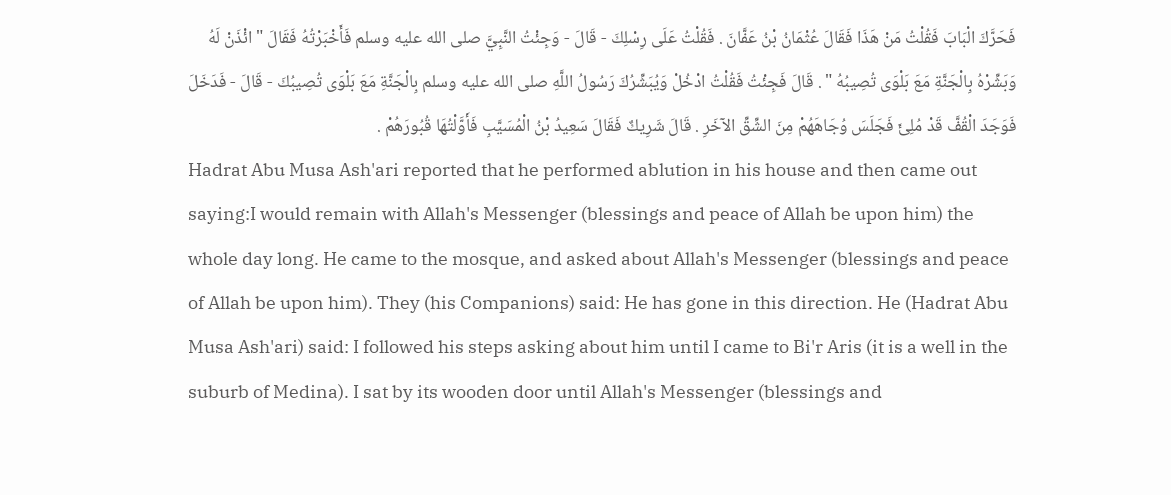فَحَرَّكَ الْبَابَ فَقُلْتُ مَنْ هَذَا فَقَالَ عُثْمَانُ بْنُ عَفَّانَ . فَقُلْتُ عَلَى رِسْلِكَ - قَالَ - وَجِئْتُ النَّبِيَّ صلى الله عليه وسلم فَأَخْبَرْتُهُ فَقَالَ " ائْذَنْ لَهُ وَبَشِّرْهُ بِالْجَنَّةِ مَعَ بَلْوَى تُصِيبُهُ " . قَالَ فَجِئْتُ فَقُلْتُ ادْخُلْ وَيُبَشِّرُكَ رَسُولُ اللَّهِ صلى الله عليه وسلم بِالْجَنَّةِ مَعَ بَلْوَى تُصِيبُكَ - قَالَ - فَدَخَلَ فَوَجَدَ الْقُفَّ قَدْ مُلِئَ فَجَلَسَ وُجَاهَهُمْ مِنَ الشِّقِّ الآخَرِ . قَالَ شَرِيكٌ فَقَالَ سَعِيدُ بْنُ الْمُسَيَّبِ فَأَوَّلْتُهَا قُبُورَهُمْ .
Hadrat Abu Musa Ash'ari reported that he performed ablution in his house and then came out saying:I would remain with Allah's Messenger (blessings and peace of Allah be upon him) the whole day long. He came to the mosque, and asked about Allah's Messenger (blessings and peace of Allah be upon him). They (his Companions) said: He has gone in this direction. He (Hadrat Abu Musa Ash'ari) said: I followed his steps asking about him until I came to Bi'r Aris (it is a well in the suburb of Medina). I sat by its wooden door until Allah's Messenger (blessings and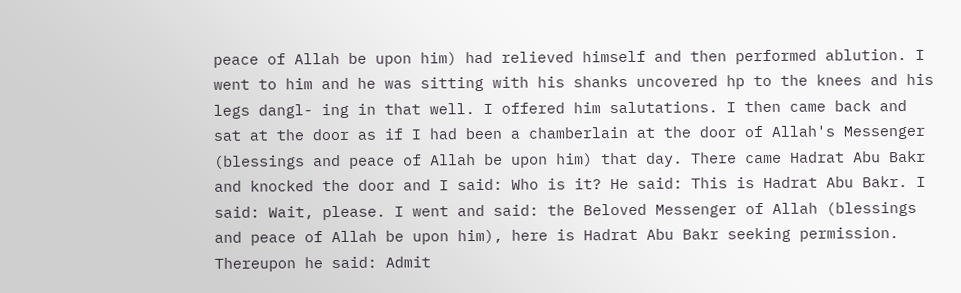peace of Allah be upon him) had relieved himself and then performed ablution. I went to him and he was sitting with his shanks uncovered hp to the knees and his legs dangl- ing in that well. I offered him salutations. I then came back and sat at the door as if I had been a chamberlain at the door of Allah's Messenger (blessings and peace of Allah be upon him) that day. There came Hadrat Abu Bakr and knocked the door and I said: Who is it? He said: This is Hadrat Abu Bakr. I said: Wait, please. I went and said: the Beloved Messenger of Allah (blessings and peace of Allah be upon him), here is Hadrat Abu Bakr seeking permission. Thereupon he said: Admit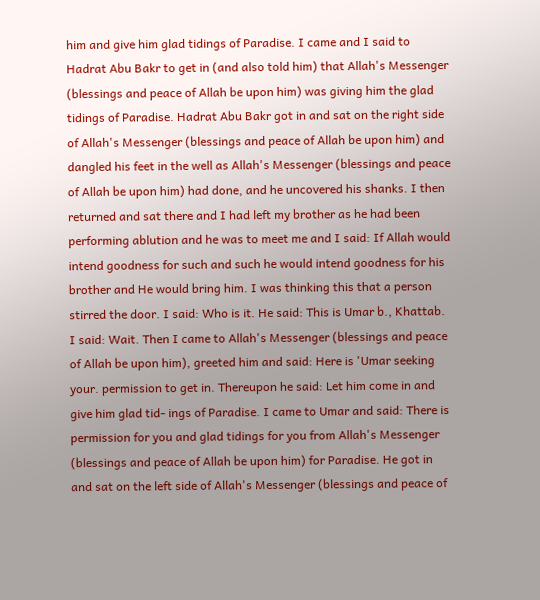him and give him glad tidings of Paradise. I came and I said to Hadrat Abu Bakr to get in (and also told him) that Allah's Messenger (blessings and peace of Allah be upon him) was giving him the glad tidings of Paradise. Hadrat Abu Bakr got in and sat on the right side of Allah's Messenger (blessings and peace of Allah be upon him) and dangled his feet in the well as Allah's Messenger (blessings and peace of Allah be upon him) had done, and he uncovered his shanks. I then returned and sat there and I had left my brother as he had been performing ablution and he was to meet me and I said: If Allah would intend goodness for such and such he would intend goodness for his brother and He would bring him. I was thinking this that a person stirred the door. I said: Who is it. He said: This is Umar b., Khattab. I said: Wait. Then I came to Allah's Messenger (blessings and peace of Allah be upon him), greeted him and said: Here is 'Umar seeking your. permission to get in. Thereupon he said: Let him come in and give him glad tid- ings of Paradise. I came to Umar and said: There is permission for you and glad tidings for you from Allah's Messenger (blessings and peace of Allah be upon him) for Paradise. He got in and sat on the left side of Allah's Messenger (blessings and peace of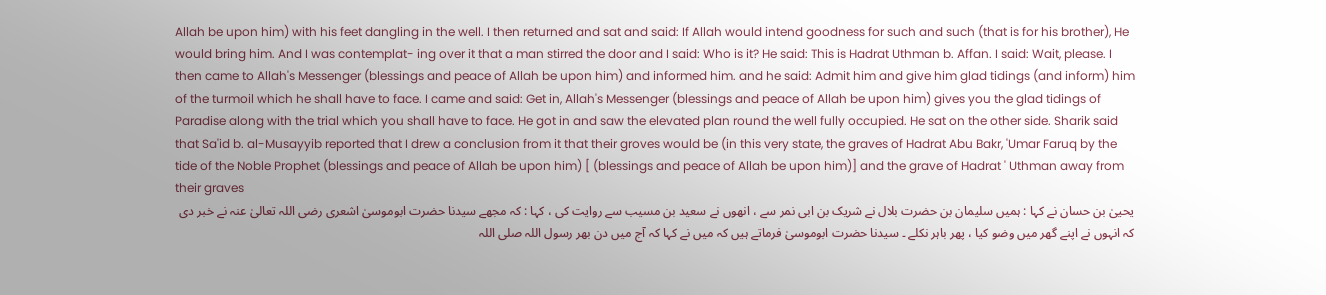Allah be upon him) with his feet dangling in the well. I then returned and sat and said: If Allah would intend goodness for such and such (that is for his brother), He would bring him. And I was contemplat- ing over it that a man stirred the door and I said: Who is it? He said: This is Hadrat Uthman b. Affan. I said: Wait, please. I then came to Allah's Messenger (blessings and peace of Allah be upon him) and informed him. and he said: Admit him and give him glad tidings (and inform) him of the turmoil which he shall have to face. I came and said: Get in, Allah's Messenger (blessings and peace of Allah be upon him) gives you the glad tidings of Paradise along with the trial which you shall have to face. He got in and saw the elevated plan round the well fully occupied. He sat on the other side. Sharik said that Sa'id b. al-Musayyib reported that I drew a conclusion from it that their groves would be (in this very state, the graves of Hadrat Abu Bakr, 'Umar Faruq by the tide of the Noble Prophet (blessings and peace of Allah be upon him) [ (blessings and peace of Allah be upon him)] and the grave of Hadrat ' Uthman away from their graves
یحییٰ بن حسان نے کہا : ہمیں سلیمان بن حضرت بلال نے شریک بن ابی نمر سے ، انھوں نے سعید بن مسیب سے روایت کی ، کہا : کہ مجھے سیدنا حضرت ابوموسیٰ اشعری رضی اللہ تعالیٰ عنہ نے خبر دی کہ انہوں نے اپنے گھر میں وضو کیا ، پھر باہر نکلے ۔ سیدنا حضرت ابوموسیٰ فرماتے ہیں کہ میں نے کہا کہ آج میں دن بھر رسول اللہ صلی اللہ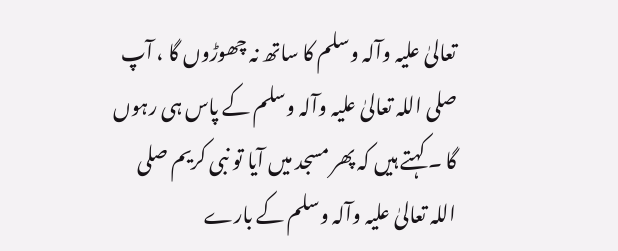تعالیٰ علیہ وآلہ وسلم کا ساتھ نہ چھوڑوں گا ، آپ صلی اللہ تعالیٰ علیہ وآلہ وسلم کے پاس ہی رہوں گا ۔ کہتے ہیں کہ پھر مسجد میں آیا تو نبی کریم صلی اللہ تعالیٰ علیہ وآلہ وسلم کے بارے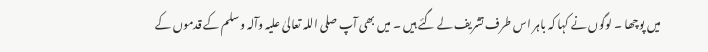میں پوچھا ۔ لوگوں نے کہا کہ باہر اس طرف تشریف لے گئے ہیں ۔ میں بھی آپ صلی اللہ تعالیٰ علیہ وآلہ وسلم کے قدموں کے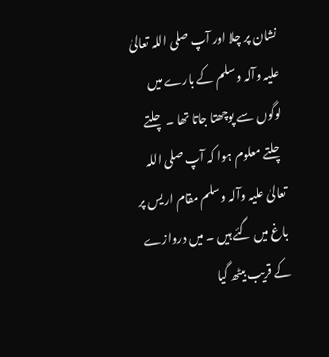نشان پر چلا اور آپ صلی اللہ تعالیٰ علیہ وآلہ وسلم کے بارے میں لوگوں سے پوچھتا جاتا تھا ۔ چلتے چلتے معلوم ہوا کہ آپ صلی اللہ تعالیٰ علیہ وآلہ وسلم مقام اریس پر باغ میں گئے ہیں ۔ میں دروازے کے قریب بیٹھ گیا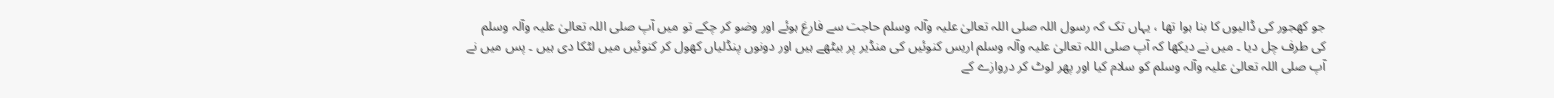جو کھجور کی ڈالیوں کا بنا ہوا تھا ، یہاں تک کہ رسول اللہ صلی اللہ تعالیٰ علیہ وآلہ وسلم حاجت سے فارغ ہوئے اور وضو کر چکے تو میں آپ صلی اللہ تعالیٰ علیہ وآلہ وسلم کی طرف چل دیا ۔ میں نے دیکھا کہ آپ صلی اللہ تعالیٰ علیہ وآلہ وسلم اریس کنوئیں کی منڈیر پر بیٹھے ہیں اور دونوں پنڈلیاں کھول کر کنوئیں میں لٹکا دی ہیں ۔ پس میں نے آپ صلی اللہ تعالیٰ علیہ وآلہ وسلم کو سلام کیا اور پھر لوٹ کر دروازے کے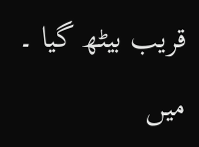قریب بیٹھ گیا ۔ میں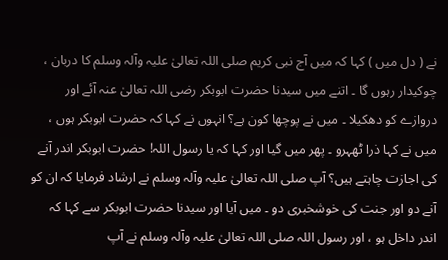نے ( دل میں ) کہا کہ میں آج نبی کریم صلی اللہ تعالیٰ علیہ وآلہ وسلم کا دربان ، چوکیدار رہوں گا ۔ اتنے میں سیدنا حضرت ابوبکر رضی اللہ تعالیٰ عنہ آئے اور دروازے کو دھکیلا ۔ میں نے پوچھا کون ہے؟ انہوں نے کہا کہ حضرت ابوبکر ہوں ، میں نے کہا ذرا ٹھہرو ۔ پھر میں گیا اور کہا کہ یا رسول اللہ! حضرت ابوبکر اندر آنے کی اجازت چاہتے ہیں؟ آپ صلی اللہ تعالیٰ علیہ وآلہ وسلم نے ارشاد فرمایا کہ ان کو آنے دو اور جنت کی خوشخبری دو ۔ میں آیا اور سیدنا حضرت ابوبکر سے کہا کہ اندر داخل ہو ، اور رسول اللہ صلی اللہ تعالیٰ علیہ وآلہ وسلم نے آپ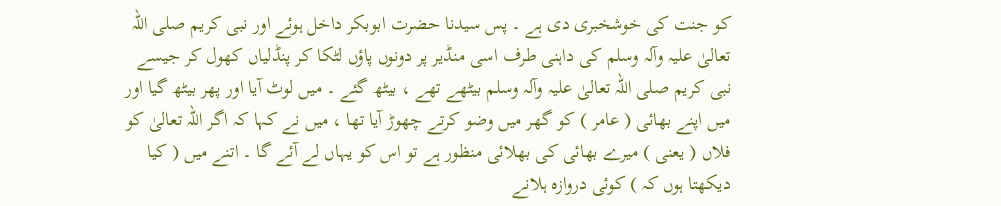کو جنت کی خوشخبری دی ہے ۔ پس سیدنا حضرت ابوبکر داخل ہوئے اور نبی کریم صلی اللہ تعالیٰ علیہ وآلہ وسلم کی داہنی طرف اسی منڈیر پر دونوں پاؤں لٹکا کر پنڈلیاں کھول کر جیسے نبی کریم صلی اللہ تعالیٰ علیہ وآلہ وسلم بیٹھے تھے ، بیٹھ گئے ۔ میں لوٹ آیا اور پھر بیٹھ گیا اور میں اپنے بھائی ( عامر ) کو گھر میں وضو کرتے چھوڑ آیا تھا ، میں نے کہا کہ اگر اللہ تعالیٰ کو فلاں ( یعنی ) میرے بھائی کی بھلائی منظور ہے تو اس کو یہاں لے آئے گا ۔ اتنے میں ( کیا دیکھتا ہوں کہ ) کوئی دروازہ ہلانے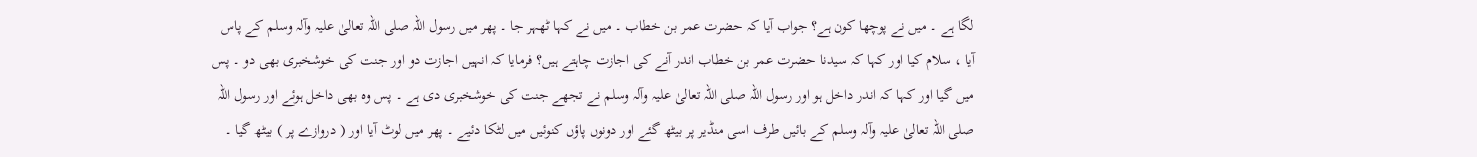لگا ہے ۔ میں نے پوچھا کون ہے؟ جواب آیا کہ حضرت عمر بن خطاب ۔ میں نے کہا ٹھہر جا ۔ پھر میں رسول اللہ صلی اللہ تعالیٰ علیہ وآلہ وسلم کے پاس آیا ، سلام کیا اور کہا کہ سیدنا حضرت عمر بن خطاب اندر آنے کی اجازت چاہتے ہیں؟ فرمایا کہ انہیں اجازت دو اور جنت کی خوشخبری بھی دو ۔ پس میں گیا اور کہا کہ اندر داخل ہو اور رسول اللہ صلی اللہ تعالیٰ علیہ وآلہ وسلم نے تجھے جنت کی خوشخبری دی ہے ۔ پس وہ بھی داخل ہوئے اور رسول اللہ صلی اللہ تعالیٰ علیہ وآلہ وسلم کے بائیں طرف اسی منڈیر پر بیٹھ گئے اور دونوں پاؤں کنوئیں میں لٹکا دئیے ۔ پھر میں لوٹ آیا اور ( دروازے پر ) بیٹھ گیا ۔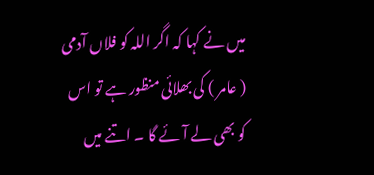میں نے کہا کہ اگر اللہ کو فلاں آدمی ( عامر ) کی بھلائی منظور ہے تو اس کو بھی لے آئے گا ۔ اتنے میں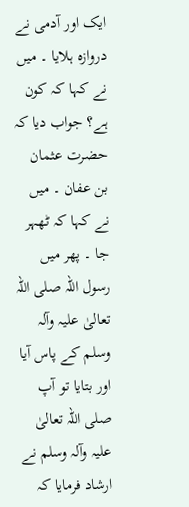ایک اور آدمی نے دروازہ ہلایا ۔ میں نے کہا کہ کون ہے؟ جواب دیا کہ حضرت عثمان بن عفان ۔ میں نے کہا کہ ٹھہر جا ۔ پھر میں رسول اللہ صلی اللہ تعالیٰ علیہ وآلہ وسلم کے پاس آیا اور بتایا تو آپ صلی اللہ تعالیٰ علیہ وآلہ وسلم نے ارشاد فرمایا کہ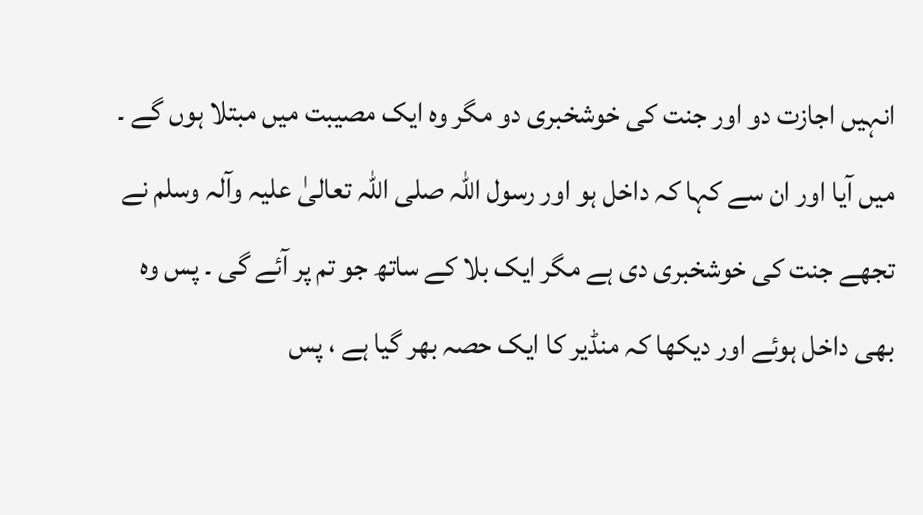انہیں اجازت دو اور جنت کی خوشخبری دو مگر وہ ایک مصیبت میں مبتلا ہوں گے ۔ میں آیا اور ان سے کہا کہ داخل ہو اور رسول اللہ صلی اللہ تعالیٰ علیہ وآلہ وسلم نے تجھے جنت کی خوشخبری دی ہے مگر ایک بلا کے ساتھ جو تم پر آئے گی ۔ پس وہ بھی داخل ہوئے اور دیکھا کہ منڈیر کا ایک حصہ بھر گیا ہے ، پس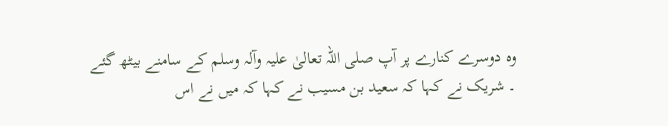وہ دوسرے کنارے پر آپ صلی اللہ تعالیٰ علیہ وآلہ وسلم کے سامنے بیٹھ گئے ۔ شریک نے کہا کہ سعید بن مسیب نے کہا کہ میں نے اس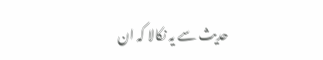حدیث سے یہ نکالا کہ ان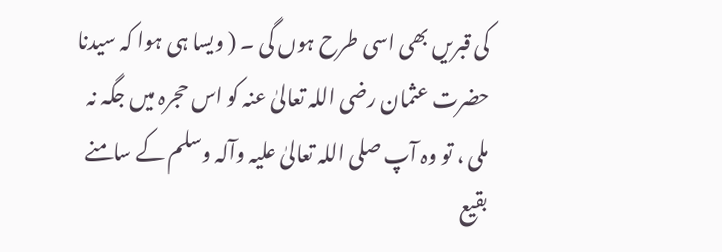کی قبریں بھی اسی طرح ہوں گی ۔ ( ویسا ہی ہوا کہ سیدنا حضرت عثمان رضی اللہ تعالیٰ عنہ کو اس حجرہ میں جگہ نہ ملی ، تو وہ آپ صلی اللہ تعالیٰ علیہ وآلہ وسلم کے سامنے بقیع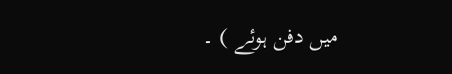میں دفن ہوئے ) ۔